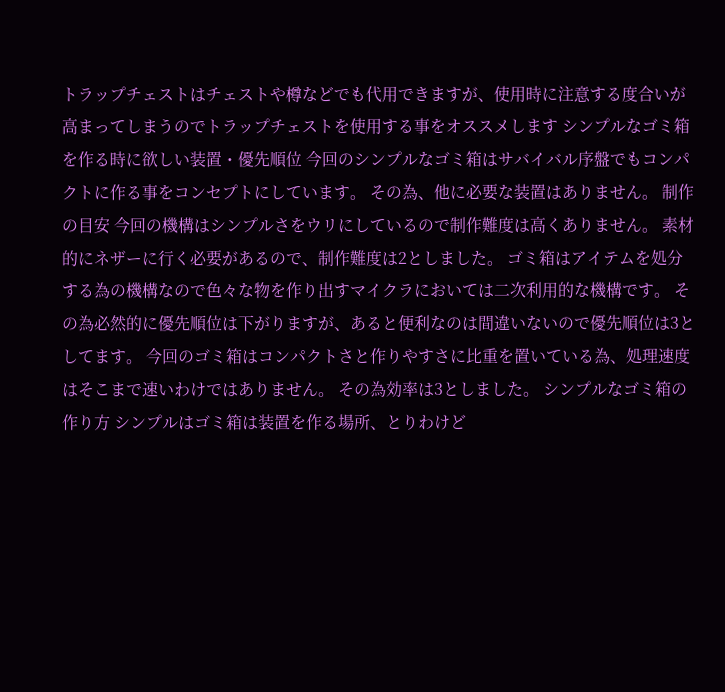トラップチェストはチェストや樽などでも代用できますが、使用時に注意する度合いが高まってしまうのでトラップチェストを使用する事をオススメします シンプルなゴミ箱を作る時に欲しい装置・優先順位 今回のシンプルなゴミ箱はサバイバル序盤でもコンパクトに作る事をコンセプトにしています。 その為、他に必要な装置はありません。 制作の目安 今回の機構はシンプルさをウリにしているので制作難度は高くありません。 素材的にネザーに行く必要があるので、制作難度は2としました。 ゴミ箱はアイテムを処分する為の機構なので色々な物を作り出すマイクラにおいては二次利用的な機構です。 その為必然的に優先順位は下がりますが、あると便利なのは間違いないので優先順位は3としてます。 今回のゴミ箱はコンパクトさと作りやすさに比重を置いている為、処理速度はそこまで速いわけではありません。 その為効率は3としました。 シンプルなゴミ箱の作り方 シンプルはゴミ箱は装置を作る場所、とりわけど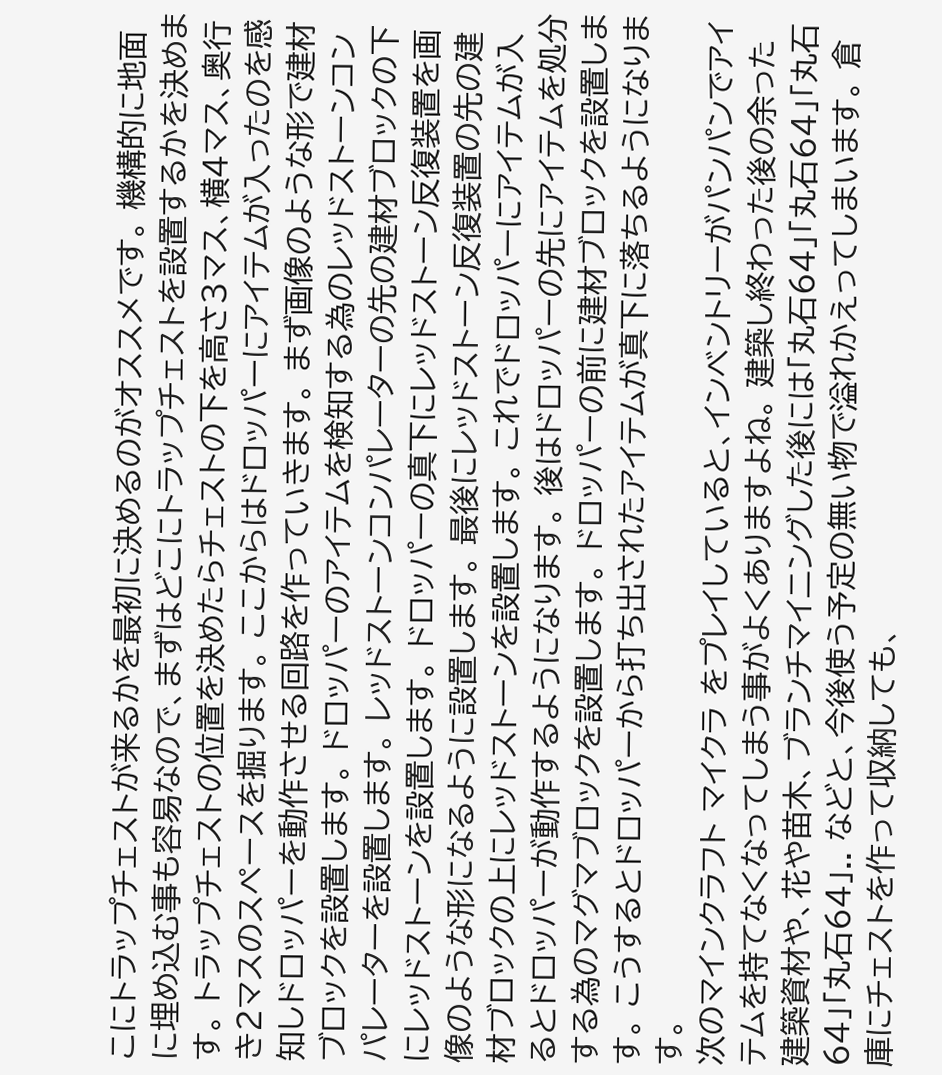こにトラップチェストが来るかを最初に決めるのがオススメです。 機構的に地面に埋め込む事も容易なので、まずはどこにトラップチェストを設置するかを決めます。 トラップチェストの位置を決めたらチェストの下を高さ3マス、横4マス、奥行き2マスのスペースを掘ります。 ここからはドロッパーにアイテムが入ったのを感知しドロッパーを動作させる回路を作っていきます。 まず画像のような形で建材ブロックを設置します。 ドロッパーのアイテムを検知する為のレッドストーンコンパレーターを設置します。 レッドストーンコンパレーターの先の建材ブロックの下にレッドストーンを設置します。 ドロッパーの真下にレッドストーン反復装置を画像のような形になるように設置します。 最後にレッドストーン反復装置の先の建材ブロックの上にレッドストーンを設置します。 これでドロッパーにアイテムが入るとドロッパーが動作するようになります。 後はドロッパーの先にアイテムを処分する為のマグマブロックを設置します。 ドロッパーの前に建材ブロックを設置します。 こうするとドロッパーから打ち出されたアイテムが真下に落ちるようになります。
次のマインクラフト マイクラ をプレイしていると、インベントリーがパンパンでアイテムを持てなくなってしまう事がよくありますよね。 建築し終わった後の余った建築資材や、花や苗木、ブランチマイニングした後には「丸石64」「丸石64」「丸石64」「丸石64」.. などと、今後使う予定の無い物で溢れかえってしまいます。 倉庫にチェストを作って収納しても、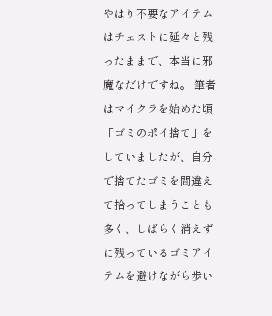やはり不要なアイテムはチェストに延々と残ったままで、本当に邪魔なだけですね。 筆者はマイクラを始めた頃「ゴミのポイ捨て」をしていましたが、自分で捨てたゴミを間違えて拾ってしまうことも多く、しばらく消えずに残っているゴミアイテムを避けながら歩い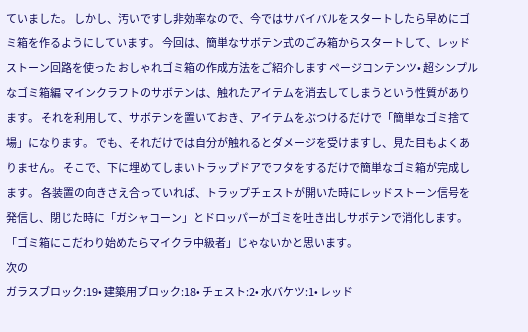ていました。 しかし、汚いですし非効率なので、今ではサバイバルをスタートしたら早めにゴミ箱を作るようにしています。 今回は、簡単なサボテン式のごみ箱からスタートして、レッドストーン回路を使った おしゃれゴミ箱の作成方法をご紹介します ページコンテンツ• 超シンプルなゴミ箱編 マインクラフトのサボテンは、触れたアイテムを消去してしまうという性質があります。 それを利用して、サボテンを置いておき、アイテムをぶつけるだけで「簡単なゴミ捨て場」になります。 でも、それだけでは自分が触れるとダメージを受けますし、見た目もよくありません。 そこで、下に埋めてしまいトラップドアでフタをするだけで簡単なゴミ箱が完成します。 各装置の向きさえ合っていれば、トラップチェストが開いた時にレッドストーン信号を発信し、閉じた時に「ガシャコーン」とドロッパーがゴミを吐き出しサボテンで消化します。 「ゴミ箱にこだわり始めたらマイクラ中級者」じゃないかと思います。
次の
ガラスブロック:19• 建築用ブロック:18• チェスト:2• 水バケツ:1• レッド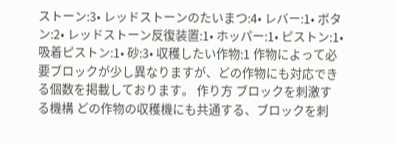ストーン:3• レッドストーンのたいまつ:4• レバー:1• ボタン:2• レッドストーン反復装置:1• ホッパー:1• ピストン:1• 吸着ピストン:1• 砂:3• 収穫したい作物:1 作物によって必要ブロックが少し異なりますが、どの作物にも対応できる個数を掲載しております。 作り方 ブロックを刺激する機構 どの作物の収穫機にも共通する、ブロックを刺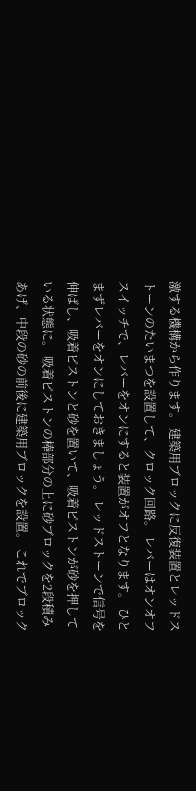激する機構から作ります。 建築用ブロックに反復装置とレッドストーンのたいまつを設置して、クロック回路。 レバーはオンオフスイッチで、レバーをオンにすると装置がオフとなります。 ひとまずレバーをオンにしておきましょう。 レッドストーンで信号を伸ばし、吸着ピストンと砂を置いて、吸着ピストンが砂を押している状態に。 吸着ピストンの棒部分の上に砂ブロックを2段積みあげ、中段の砂の前後に建築用ブロックを設置。 これでブロック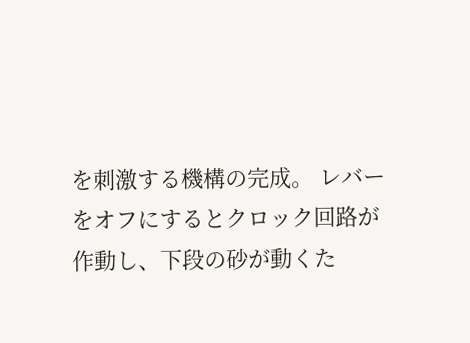を刺激する機構の完成。 レバーをオフにするとクロック回路が作動し、下段の砂が動くた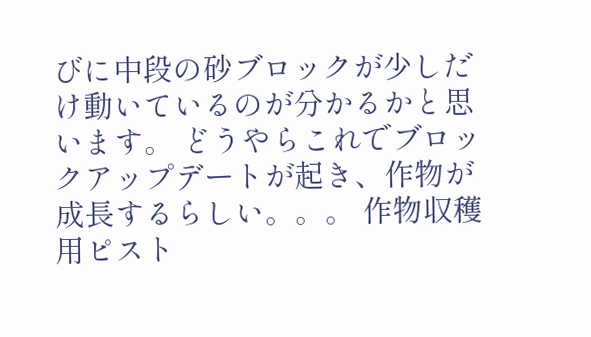びに中段の砂ブロックが少しだけ動いているのが分かるかと思います。 どうやらこれでブロックアップデートが起き、作物が成長するらしい。。。 作物収穫用ピスト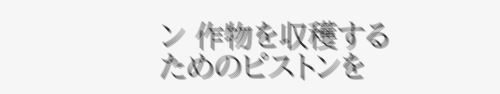ン 作物を収穫するためのピストンを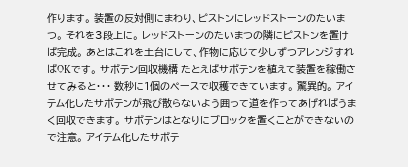作ります。 装置の反対側にまわり、ピストンにレッドストーンのたいまつ。 それを3段上に。 レッドストーンのたいまつの隣にピストンを置けば完成。 あとはこれを土台にして、作物に応じて少しずつアレンジすればOKです。 サボテン回収機構 たとえばサボテンを植えて装置を稼働させてみると・・・ 数秒に1個のペースで収穫できています。 驚異的。 アイテム化したサボテンが飛び散らないよう囲って道を作ってあげればうまく回収できます。 サボテンはとなりにブロックを置くことができないので注意。 アイテム化したサボテ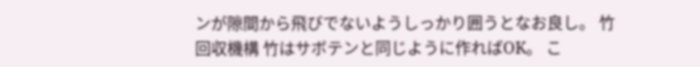ンが隙間から飛びでないようしっかり囲うとなお良し。 竹回収機構 竹はサボテンと同じように作ればOK。 こ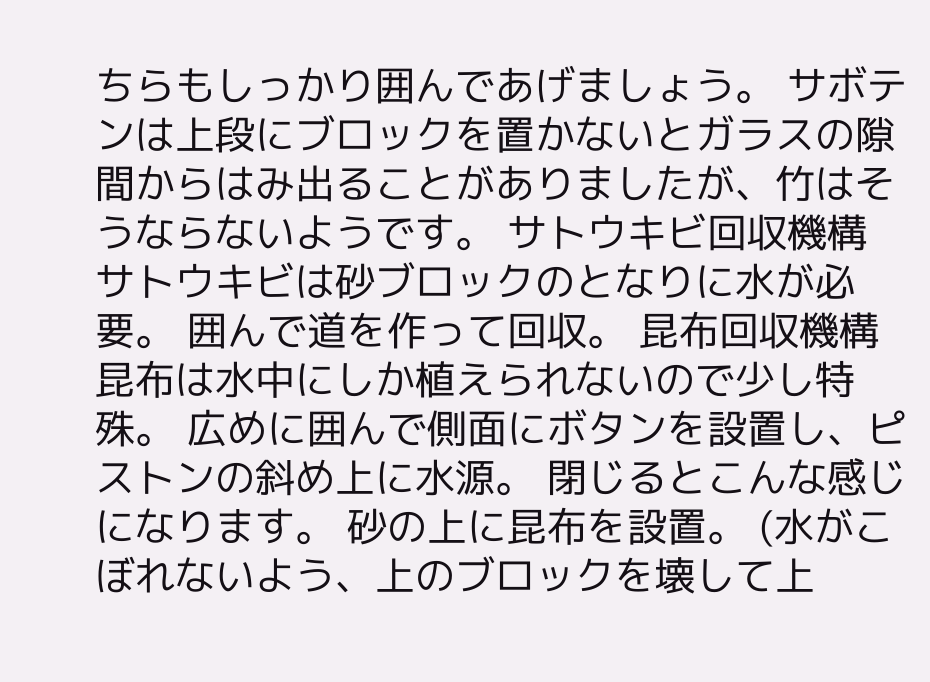ちらもしっかり囲んであげましょう。 サボテンは上段にブロックを置かないとガラスの隙間からはみ出ることがありましたが、竹はそうならないようです。 サトウキビ回収機構 サトウキビは砂ブロックのとなりに水が必要。 囲んで道を作って回収。 昆布回収機構 昆布は水中にしか植えられないので少し特殊。 広めに囲んで側面にボタンを設置し、ピストンの斜め上に水源。 閉じるとこんな感じになります。 砂の上に昆布を設置。 (水がこぼれないよう、上のブロックを壊して上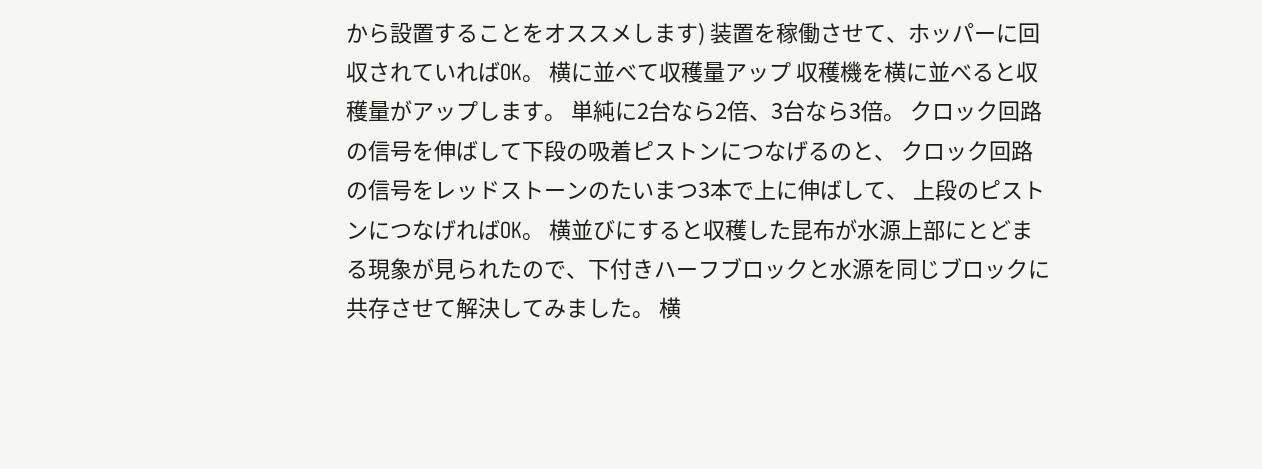から設置することをオススメします) 装置を稼働させて、ホッパーに回収されていればOK。 横に並べて収穫量アップ 収穫機を横に並べると収穫量がアップします。 単純に2台なら2倍、3台なら3倍。 クロック回路の信号を伸ばして下段の吸着ピストンにつなげるのと、 クロック回路の信号をレッドストーンのたいまつ3本で上に伸ばして、 上段のピストンにつなげればOK。 横並びにすると収穫した昆布が水源上部にとどまる現象が見られたので、下付きハーフブロックと水源を同じブロックに共存させて解決してみました。 横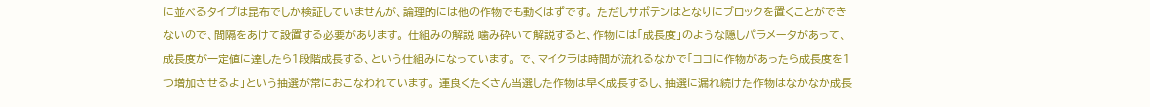に並べるタイプは昆布でしか検証していませんが、論理的には他の作物でも動くはずです。 ただしサボテンはとなりにブロックを置くことができないので、間隔をあけて設置する必要があります。 仕組みの解説 噛み砕いて解説すると、作物には「成長度」のような隠しパラメータがあって、成長度が一定値に達したら1段階成長する、という仕組みになっています。 で、マイクラは時間が流れるなかで「ココに作物があったら成長度を1つ増加させるよ」という抽選が常におこなわれています。 運良くたくさん当選した作物は早く成長するし、抽選に漏れ続けた作物はなかなか成長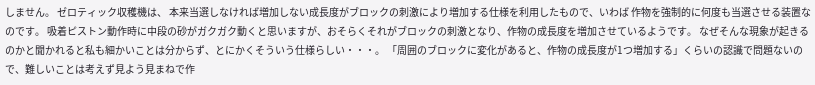しません。 ゼロティック収穫機は、 本来当選しなければ増加しない成長度がブロックの刺激により増加する仕様を利用したもので、いわば 作物を強制的に何度も当選させる装置なのです。 吸着ピストン動作時に中段の砂がガクガク動くと思いますが、おそらくそれがブロックの刺激となり、作物の成長度を増加させているようです。 なぜそんな現象が起きるのかと聞かれると私も細かいことは分からず、とにかくそういう仕様らしい・・・。 「周囲のブロックに変化があると、作物の成長度が1つ増加する」くらいの認識で問題ないので、難しいことは考えず見よう見まねで作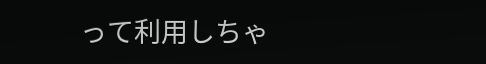って利用しちゃ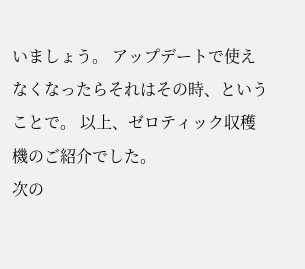いましょう。 アップデートで使えなくなったらそれはその時、ということで。 以上、ゼロティック収穫機のご紹介でした。
次の